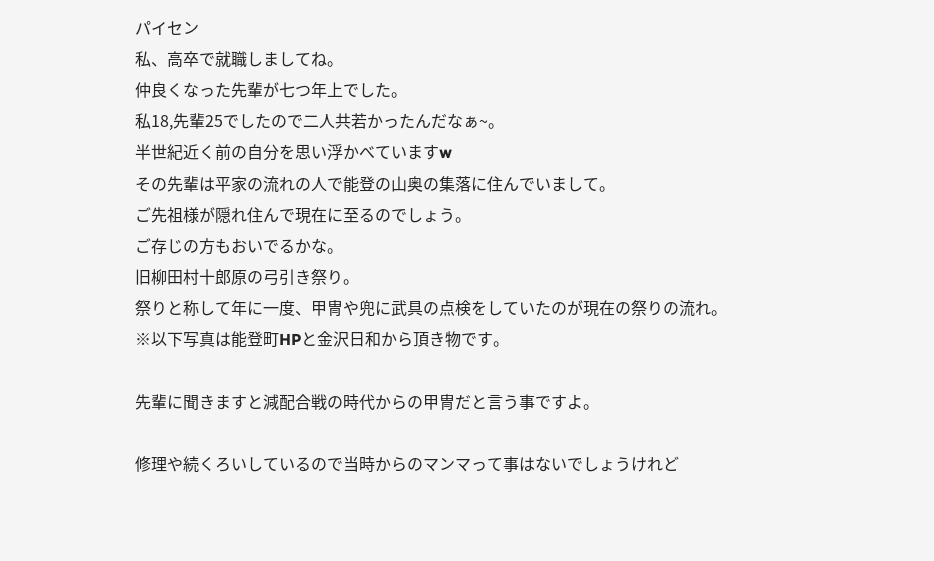パイセン
私、高卒で就職しましてね。
仲良くなった先輩が七つ年上でした。
私18,先輩25でしたので二人共若かったんだなぁ~。
半世紀近く前の自分を思い浮かべていますw
その先輩は平家の流れの人で能登の山奥の集落に住んでいまして。
ご先祖様が隠れ住んで現在に至るのでしょう。
ご存じの方もおいでるかな。
旧柳田村十郎原の弓引き祭り。
祭りと称して年に一度、甲冑や兜に武具の点検をしていたのが現在の祭りの流れ。
※以下写真は能登町HPと金沢日和から頂き物です。

先輩に聞きますと減配合戦の時代からの甲冑だと言う事ですよ。

修理や続くろいしているので当時からのマンマって事はないでしょうけれど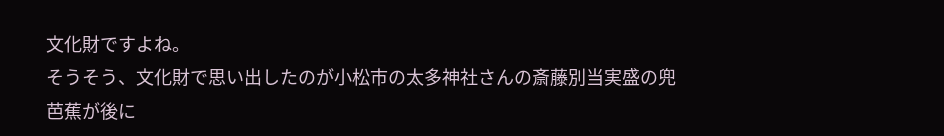文化財ですよね。
そうそう、文化財で思い出したのが小松市の太多神社さんの斎藤別当実盛の兜
芭蕉が後に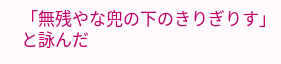「無残やな兜の下のきりぎりす」と詠んだ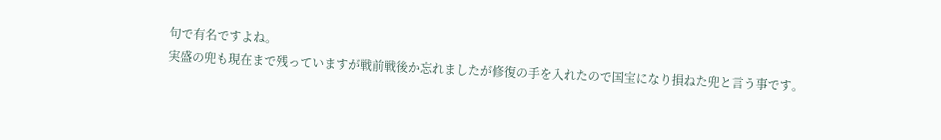句で有名ですよね。
実盛の兜も現在まで残っていますが戦前戦後か忘れましたが修復の手を入れたので国宝になり損ねた兜と言う事です。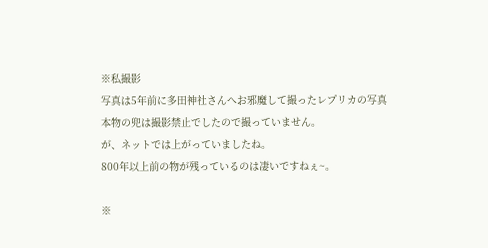※私撮影
写真は5年前に多田神社さんへお邪魔して撮ったレプリカの写真
本物の兜は撮影禁止でしたので撮っていません。
が、ネットでは上がっていましたね。
800年以上前の物が残っているのは凄いですねぇ~。

※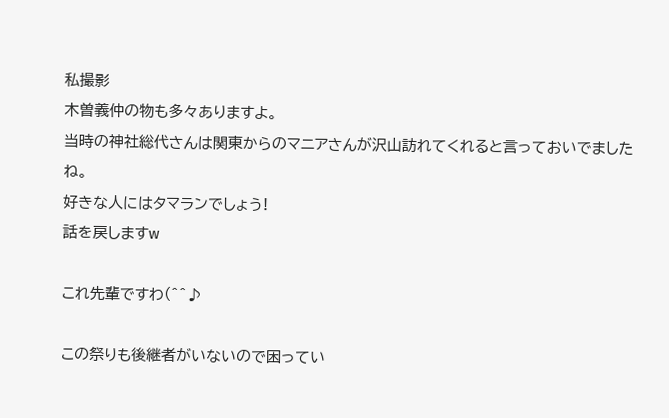私撮影
木曽義仲の物も多々ありますよ。
当時の神社総代さんは関東からのマニアさんが沢山訪れてくれると言っておいでましたね。
好きな人にはタマランでしょう!
話を戻しますw

これ先輩ですわ(^^♪

この祭りも後継者がいないので困ってい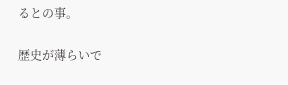るとの事。

歴史が薄らいで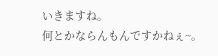いきますね。
何とかならんもんですかねぇ~。